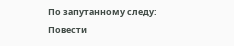По запутанному следу: Повести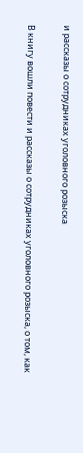и рассказы о сотрудниках уголовного розыска

В книгу вошли повести и рассказы о сотрудниках уголовного розыска, о том, как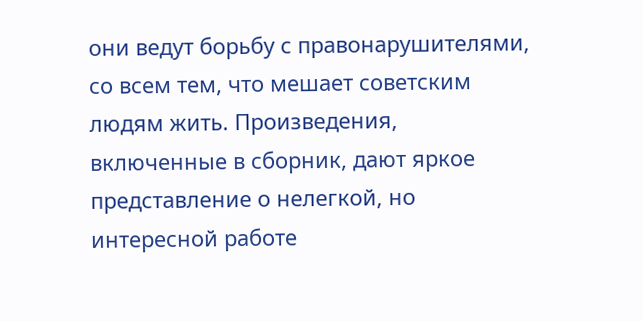они ведут борьбу с правонарушителями, со всем тем, что мешает советским людям жить. Произведения, включенные в сборник, дают яркое представление о нелегкой, но интересной работе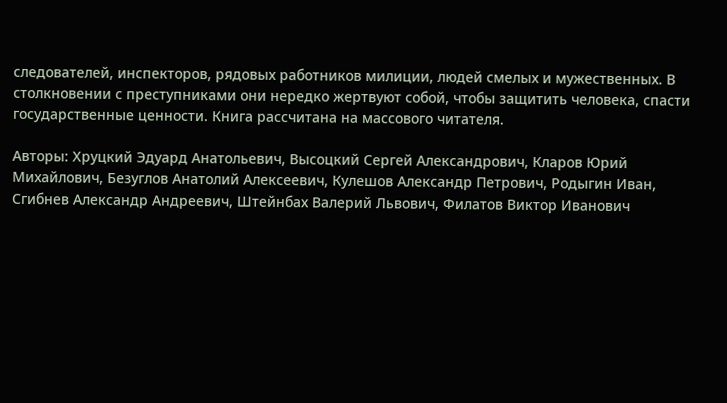следователей, инспекторов, рядовых работников милиции, людей смелых и мужественных. В столкновении с преступниками они нередко жертвуют собой, чтобы защитить человека, спасти государственные ценности. Книга рассчитана на массового читателя.

Авторы: Хруцкий Эдуард Анатольевич, Высоцкий Сергей Александрович, Кларов Юрий Михайлович, Безуглов Анатолий Алексеевич, Кулешов Александр Петрович, Родыгин Иван, Сгибнев Александр Андреевич, Штейнбах Валерий Львович, Филатов Виктор Иванович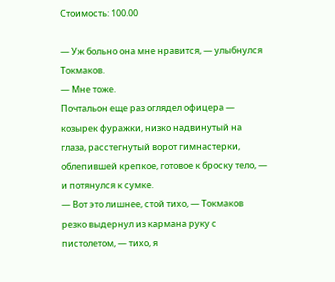Стоимость: 100.00

— Уж больно она мне нравится, — улыбнулся Токмаков.
— Мне тоже.
Почтальон еще раз оглядел офицера — козырек фуражки, низко надвинутый на глаза, расстегнутый ворот гимнастерки, облепившей крепкое, готовое к броску тело, — и потянулся к сумке.
— Вот это лишнее, стой тихо, — Токмаков резко выдернул из кармана руку с пистолетом, — тихо, я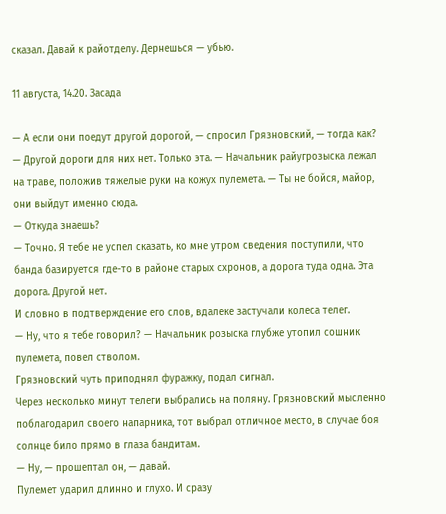сказал. Давай к райотделу. Дернешься — убью.

11 августа, 14.20. Засада

— А если они поедут другой дорогой, — спросил Грязновский, — тогда как?
— Другой дороги для них нет. Только эта. — Начальник райугрозыска лежал на траве, положив тяжелые руки на кожух пулемета. — Ты не бойся, майор, они выйдут именно сюда.
— Откуда знаешь?
— Точно. Я тебе не успел сказать, ко мне утром сведения поступили, что банда базируется где-то в районе старых схронов, а дорога туда одна. Эта дорога. Другой нет.
И словно в подтверждение его слов, вдалеке застучали колеса телег.
— Ну, что я тебе говорил? — Начальник розыска глубже утопил сошник пулемета, повел стволом.
Грязновский чуть приподнял фуражку, подал сигнал.
Через несколько минут телеги выбрались на поляну. Грязновский мысленно поблагодарил своего напарника, тот выбрал отличное место, в случае боя солнце било прямо в глаза бандитам.
— Ну, — прошептал он, — давай.
Пулемет ударил длинно и глухо. И сразу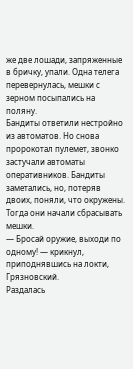же две лошади, запряженные в бричку, упали. Одна телега перевернулась, мешки с зерном посыпались на поляну.
Бандиты ответили нестройно из автоматов. Но снова пророкотал пулемет, звонко застучали автоматы оперативников. Бандиты заметались, но, потеряв двоих, поняли, что окружены. Тогда они начали сбрасывать мешки.
— Бросай оружие, выходи по одному! — крикнул, приподнявшись на локти, Грязновский.
Раздалась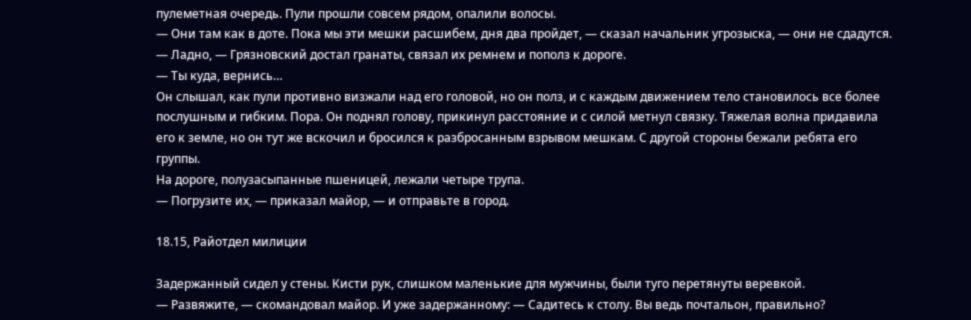пулеметная очередь. Пули прошли совсем рядом, опалили волосы.
— Они там как в доте. Пока мы эти мешки расшибем, дня два пройдет, — сказал начальник угрозыска, — они не сдадутся.
— Ладно, — Грязновский достал гранаты, связал их ремнем и пополз к дороге.
— Ты куда, вернись…
Он слышал, как пули противно визжали над его головой, но он полз, и с каждым движением тело становилось все более послушным и гибким. Пора. Он поднял голову, прикинул расстояние и с силой метнул связку. Тяжелая волна придавила его к земле, но он тут же вскочил и бросился к разбросанным взрывом мешкам. С другой стороны бежали ребята его группы.
На дороге, полузасыпанные пшеницей, лежали четыре трупа.
— Погрузите их, — приказал майор, — и отправьте в город.

18.15, Райотдел милиции

Задержанный сидел у стены. Кисти рук, слишком маленькие для мужчины, были туго перетянуты веревкой.
— Развяжите, — скомандовал майор. И уже задержанному: — Садитесь к столу. Вы ведь почтальон, правильно?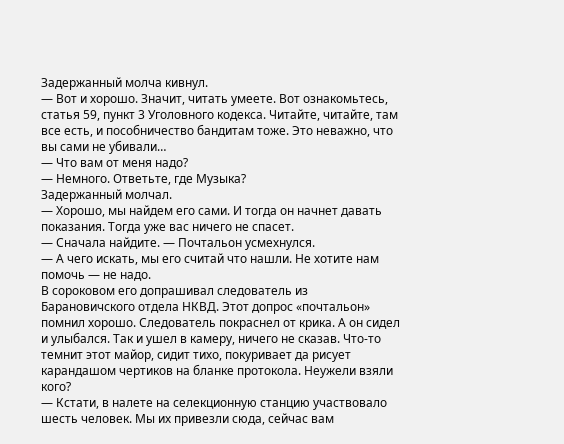Задержанный молча кивнул.
— Вот и хорошо. Значит, читать умеете. Вот ознакомьтесь, статья 59, пункт 3 Уголовного кодекса. Читайте, читайте, там все есть, и пособничество бандитам тоже. Это неважно, что вы сами не убивали…
— Что вам от меня надо?
— Немного. Ответьте, где Музыка?
Задержанный молчал.
— Хорошо, мы найдем его сами. И тогда он начнет давать показания. Тогда уже вас ничего не спасет.
— Сначала найдите. — Почтальон усмехнулся.
— А чего искать, мы его считай что нашли. Не хотите нам помочь — не надо.
В сороковом его допрашивал следователь из Барановичского отдела НКВД. Этот допрос «почтальон» помнил хорошо. Следователь покраснел от крика. А он сидел и улыбался. Так и ушел в камеру, ничего не сказав. Что-то темнит этот майор, сидит тихо, покуривает да рисует карандашом чертиков на бланке протокола. Неужели взяли кого?
— Кстати, в налете на селекционную станцию участвовало шесть человек. Мы их привезли сюда, сейчас вам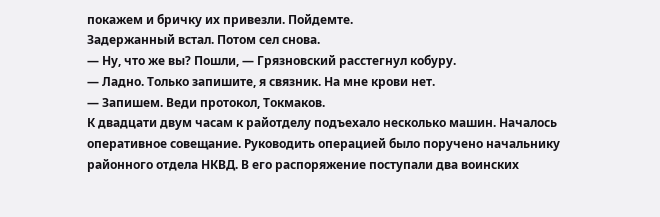покажем и бричку их привезли. Пойдемте.
Задержанный встал. Потом сел снова.
— Ну, что же вы? Пошли, — Грязновский расстегнул кобуру.
— Ладно. Только запишите, я связник. На мне крови нет.
— Запишем. Веди протокол, Токмаков.
К двадцати двум часам к райотделу подъехало несколько машин. Началось оперативное совещание. Руководить операцией было поручено начальнику районного отдела НКВД. В его распоряжение поступали два воинских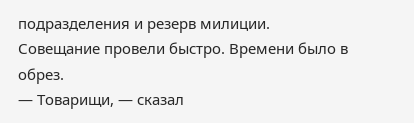подразделения и резерв милиции.
Совещание провели быстро. Времени было в обрез.
— Товарищи, — сказал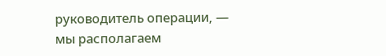руководитель операции, — мы располагаем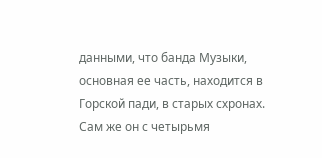данными, что банда Музыки, основная ее часть, находится в Горской пади, в старых схронах. Сам же он с четырьмя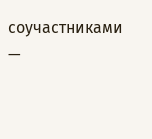соучастниками —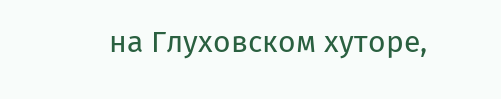на Глуховском хуторе,